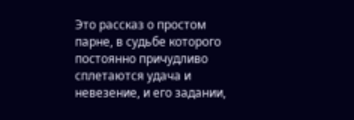Это рассказ о простом парне, в судьбе которого постоянно причудливо сплетаются удача и невезение, и его задании,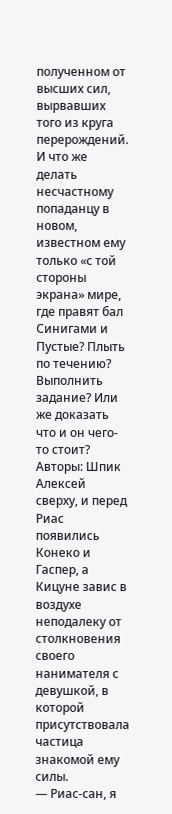полученном от высших сил, вырвавших того из круга перерождений. И что же делать несчастному попаданцу в новом, известном ему только «с той стороны экрана» мире, где правят бал Синигами и Пустые? Плыть по течению? Выполнить задание? Или же доказать что и он чего-то стоит?
Авторы: Шпик Алексей
сверху, и перед Риас появились Конеко и Гаспер, а Кицуне завис в воздухе неподалеку от столкновения своего нанимателя с девушкой, в которой присутствовала частица знакомой ему силы.
— Риас-сан, я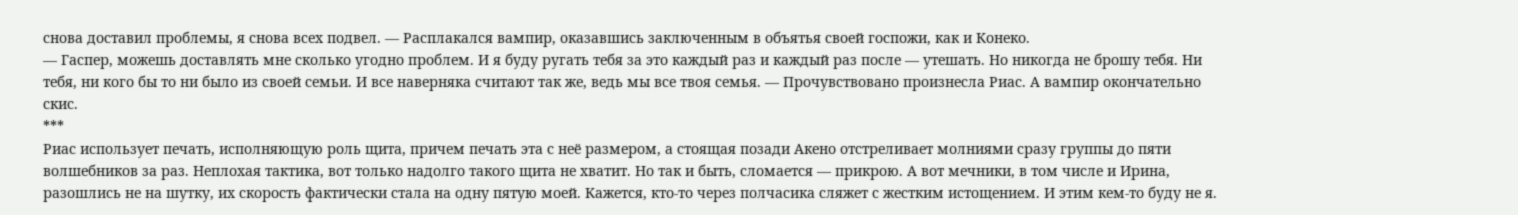снова доставил проблемы, я снова всех подвел. — Расплакался вампир, оказавшись заключенным в объятья своей госпожи, как и Конеко.
— Гаспер, можешь доставлять мне сколько угодно проблем. И я буду ругать тебя за это каждый раз и каждый раз после — утешать. Но никогда не брошу тебя. Ни тебя, ни кого бы то ни было из своей семьи. И все наверняка считают так же, ведь мы все твоя семья. — Прочувствовано произнесла Риас. А вампир окончательно скис.
***
Риас использует печать, исполняющую роль щита, причем печать эта с неё размером, а стоящая позади Акено отстреливает молниями сразу группы до пяти волшебников за раз. Неплохая тактика, вот только надолго такого щита не хватит. Но так и быть, сломается — прикрою. А вот мечники, в том числе и Ирина, разошлись не на шутку, их скорость фактически стала на одну пятую моей. Кажется, кто-то через полчасика сляжет с жестким истощением. И этим кем-то буду не я.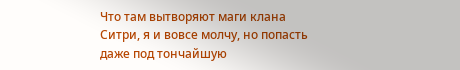Что там вытворяют маги клана Ситри, я и вовсе молчу, но попасть даже под тончайшую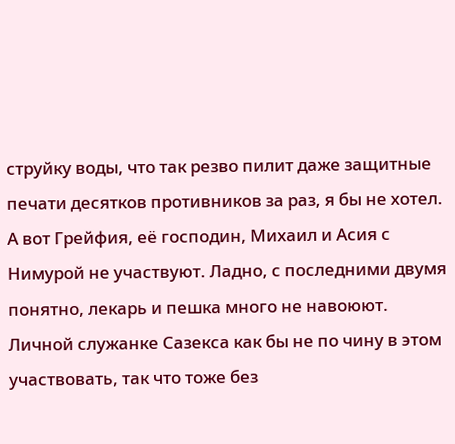струйку воды, что так резво пилит даже защитные печати десятков противников за раз, я бы не хотел.
А вот Грейфия, её господин, Михаил и Асия с Нимурой не участвуют. Ладно, с последними двумя понятно, лекарь и пешка много не навоюют. Личной служанке Сазекса как бы не по чину в этом участвовать, так что тоже без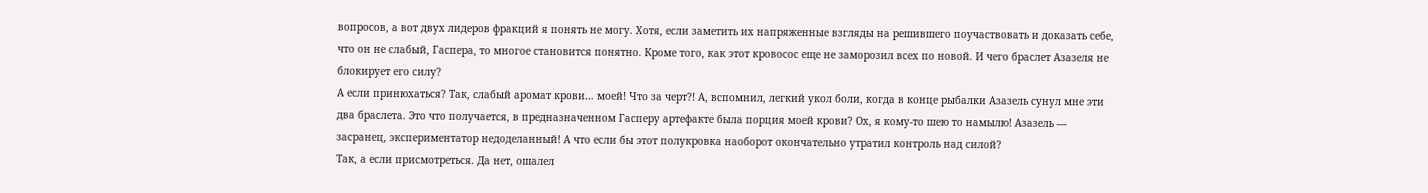вопросов, а вот двух лидеров фракций я понять не могу. Хотя, если заметить их напряженные взгляды на решившего поучаствовать и доказать себе, что он не слабый, Гаспера, то многое становится понятно. Кроме того, как этот кровосос еще не заморозил всех по новой. И чего браслет Азазеля не блокирует его силу?
А если принюхаться? Так, слабый аромат крови… моей! Что за черт?! А, вспомнил, легкий укол боли, когда в конце рыбалки Азазель сунул мне эти два браслета. Это что получается, в предназначенном Гасперу артефакте была порция моей крови? Ох, я кому-то шею то намылю! Азазель — засранец, экспериментатор недоделанный! А что если бы этот полукровка наоборот окончательно утратил контроль над силой?
Так, а если присмотреться. Да нет, ошалел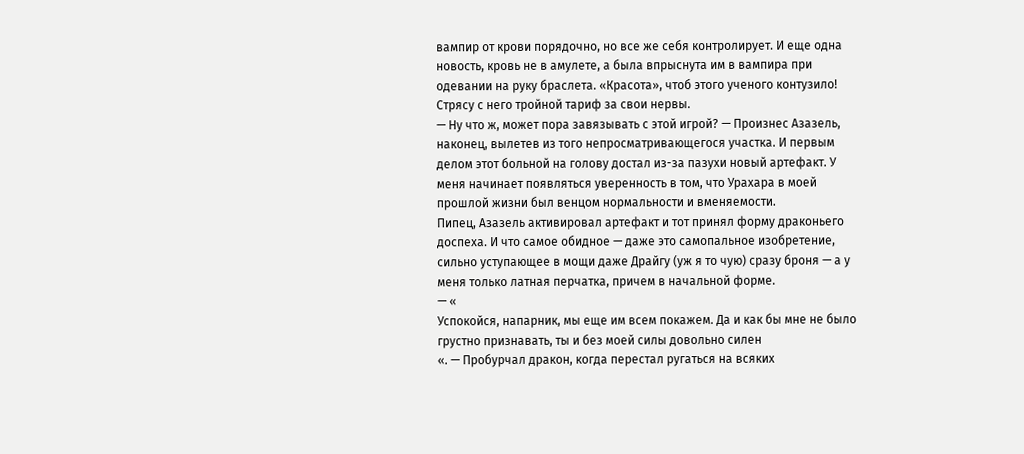вампир от крови порядочно, но все же себя контролирует. И еще одна новость, кровь не в амулете, а была впрыснута им в вампира при одевании на руку браслета. «Красота», чтоб этого ученого контузило! Стрясу с него тройной тариф за свои нервы.
— Ну что ж, может пора завязывать с этой игрой? — Произнес Азазель, наконец, вылетев из того непросматривающегося участка. И первым делом этот больной на голову достал из-за пазухи новый артефакт. У меня начинает появляться уверенность в том, что Урахара в моей прошлой жизни был венцом нормальности и вменяемости.
Пипец, Азазель активировал артефакт и тот принял форму драконьего доспеха. И что самое обидное — даже это самопальное изобретение, сильно уступающее в мощи даже Драйгу (уж я то чую) сразу броня — а у меня только латная перчатка, причем в начальной форме.
— «
Успокойся, напарник, мы еще им всем покажем. Да и как бы мне не было грустно признавать, ты и без моей силы довольно силен
«. — Пробурчал дракон, когда перестал ругаться на всяких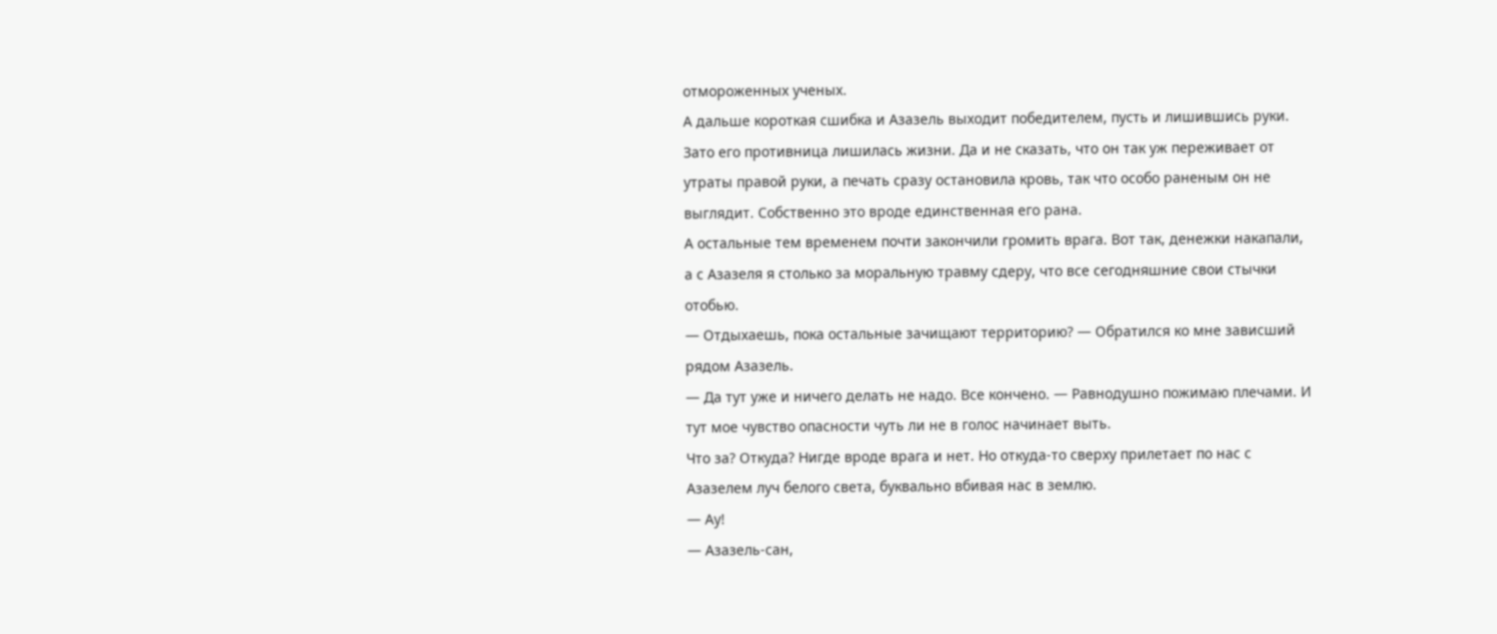отмороженных ученых.
А дальше короткая сшибка и Азазель выходит победителем, пусть и лишившись руки. Зато его противница лишилась жизни. Да и не сказать, что он так уж переживает от утраты правой руки, а печать сразу остановила кровь, так что особо раненым он не выглядит. Собственно это вроде единственная его рана.
А остальные тем временем почти закончили громить врага. Вот так, денежки накапали, а с Азазеля я столько за моральную травму сдеру, что все сегодняшние свои стычки отобью.
— Отдыхаешь, пока остальные зачищают территорию? — Обратился ко мне зависший рядом Азазель.
— Да тут уже и ничего делать не надо. Все кончено. — Равнодушно пожимаю плечами. И тут мое чувство опасности чуть ли не в голос начинает выть.
Что за? Откуда? Нигде вроде врага и нет. Но откуда-то сверху прилетает по нас с Азазелем луч белого света, буквально вбивая нас в землю.
— Ау!
— Азазель-сан,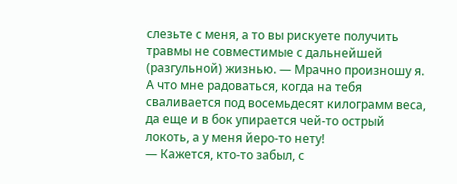слезьте с меня, а то вы рискуете получить травмы не совместимые с дальнейшей (разгульной) жизнью. — Мрачно произношу я. А что мне радоваться, когда на тебя сваливается под восемьдесят килограмм веса, да еще и в бок упирается чей-то острый локоть, а у меня йеро-то нету!
— Кажется, кто-то забыл, с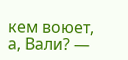кем воюет, а, Вали? —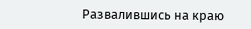Развалившись на краю